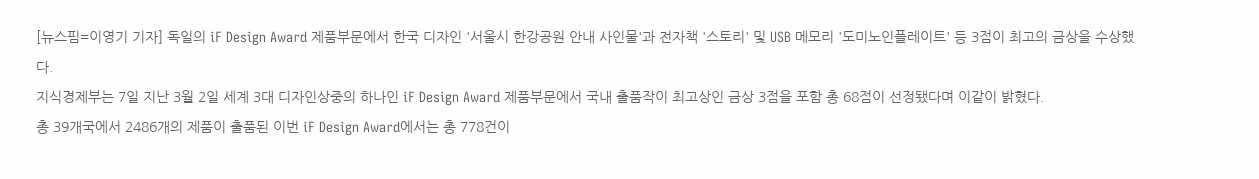[뉴스핌=이영기 기자] 독일의 iF Design Award 제품부문에서 한국 디자인 '서울시 한강공원 안내 사인물'과 전자책 '스토리' 및 USB 메모리 '도미노인플레이트' 등 3점이 최고의 금상을 수상했다.
지식경제부는 7일 지난 3월 2일 세계 3대 디자인상중의 하나인 iF Design Award 제품부문에서 국내 출품작이 최고상인 금상 3점을 포함 총 68점이 선정됐다며 이같이 밝혔다.
총 39개국에서 2486개의 제품이 출품된 이번 iF Design Award에서는 총 778건이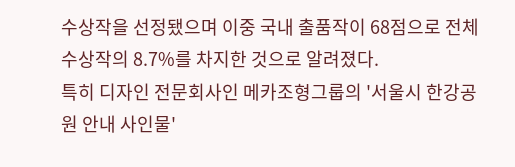수상작을 선정됐으며 이중 국내 출품작이 68점으로 전체 수상작의 8.7%를 차지한 것으로 알려졌다.
특히 디자인 전문회사인 메카조형그룹의 '서울시 한강공원 안내 사인물'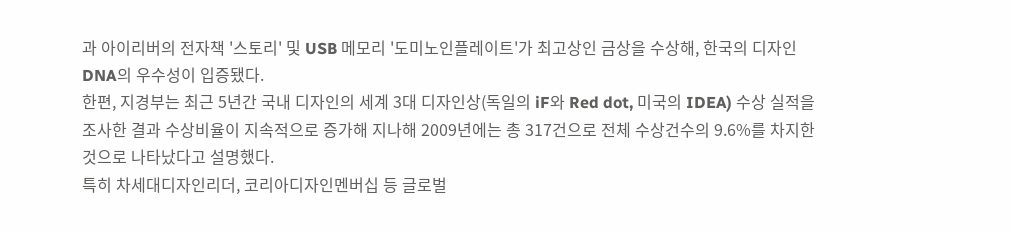과 아이리버의 전자책 '스토리' 및 USB 메모리 '도미노인플레이트'가 최고상인 금상을 수상해, 한국의 디자인 DNA의 우수성이 입증됐다.
한편, 지경부는 최근 5년간 국내 디자인의 세계 3대 디자인상(독일의 iF와 Red dot, 미국의 IDEA) 수상 실적을 조사한 결과 수상비율이 지속적으로 증가해 지나해 2009년에는 총 317건으로 전체 수상건수의 9.6%를 차지한 것으로 나타났다고 설명했다.
특히 차세대디자인리더, 코리아디자인멘버십 등 글로벌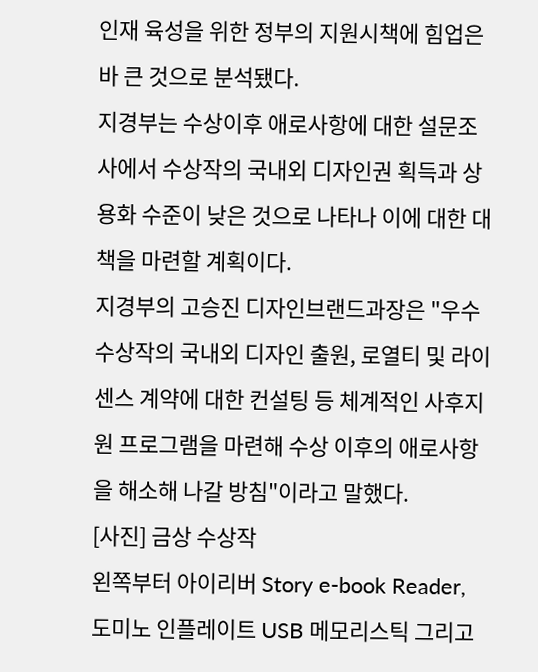인재 육성을 위한 정부의 지원시책에 힘업은 바 큰 것으로 분석됐다.
지경부는 수상이후 애로사항에 대한 설문조사에서 수상작의 국내외 디자인권 획득과 상용화 수준이 낮은 것으로 나타나 이에 대한 대책을 마련할 계획이다.
지경부의 고승진 디자인브랜드과장은 "우수 수상작의 국내외 디자인 출원, 로열티 및 라이센스 계약에 대한 컨설팅 등 체계적인 사후지원 프로그램을 마련해 수상 이후의 애로사항을 해소해 나갈 방침"이라고 말했다.
[사진] 금상 수상작
왼쪽부터 아이리버 Story e-book Reader, 도미노 인플레이트 USB 메모리스틱 그리고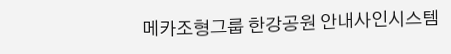메카조형그룹 한강공원 안내사인시스템